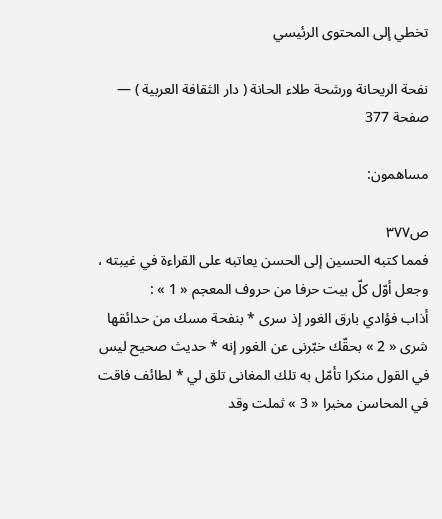تخطي إلى المحتوى الرئيسي

نفحة الريحانة ورشحة طلاء الحانة ( دار الثقافة العربية ) — صفحة 377

مساهمون:

ص٣٧٧
فمما كتبه الحسين إلى الحسن يعاتبه على القراءة في غيبته ، وجعل أوّل كلّ بيت حرفا من حروف المعجم « 1 » :
أذاب فؤادي بارق الغور إذ سرى * بنفحة مسك من حدائقها شرى « 2 » بحقّك خبّرنى عن الغور إنه * حديث صحيح ليس في القول منكرا تأمّل به تلك المغانى تلق لي * لطائف فاقت في المحاسن مخبرا « 3 » ثملت وقد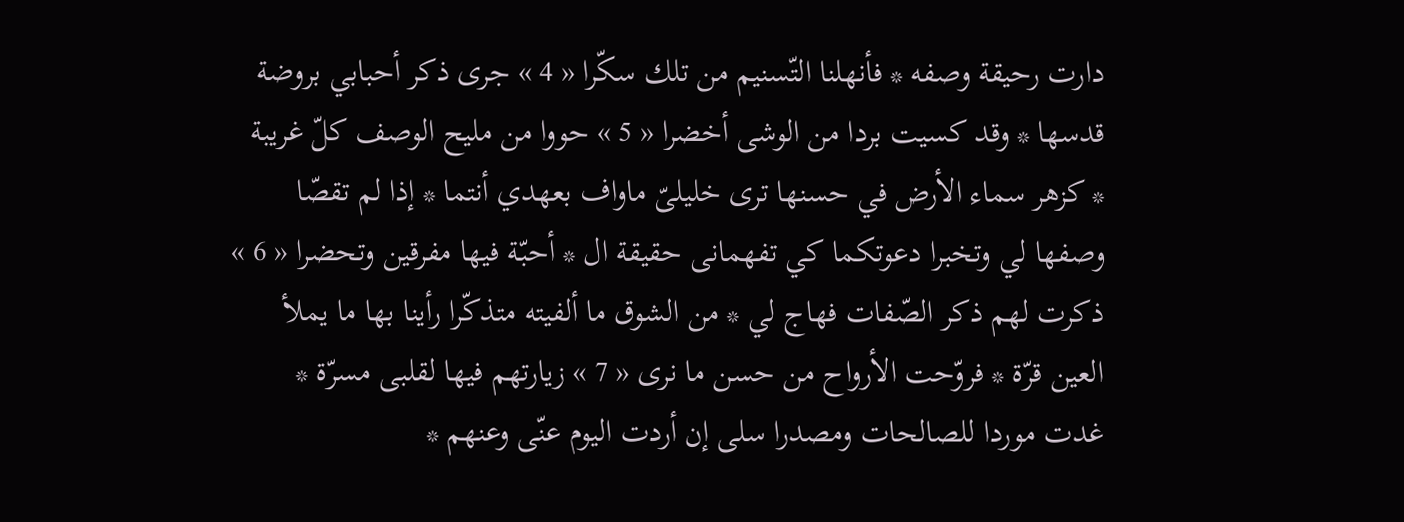دارت رحيقة وصفه * فأنهلنا التّسنيم من تلك سكّرا « 4 » جرى ذكر أحبابي بروضة قدسها * وقد كسيت بردا من الوشى أخضرا « 5 » حووا من مليح الوصف كلّ غريبة * كزهر سماء الأرض في حسنها ترى خليلىّ ماواف بعهدي أنتما * إذا لم تقصّا وصفها لي وتخبرا دعوتكما كي تفهمانى حقيقة ال * أحبّة فيها مفرقين وتحضرا « 6 » ذكرت لهم ذكر الصّفات فهاج لي * من الشوق ما ألفيته متذكّرا رأينا بها ما يملأ العين قرّة * فروّحت الأرواح من حسن ما نرى « 7 » زيارتهم فيها لقلبى مسرّة * غدت موردا للصالحات ومصدرا سلى إن أردت اليوم عنّى وعنهم *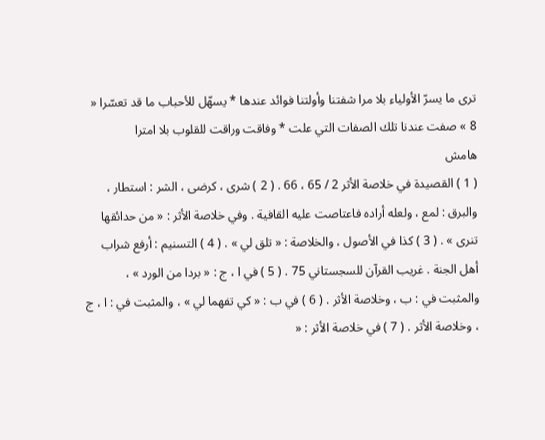ترى ما يسرّ الأولياء بلا مرا شفتنا وأولتنا فوائد عندها * يسهّل للأحباب ما قد تعسّرا « 8 » صفت عندنا تلك الصفات التي علت * وفاقت وراقت للقلوب بلا امترا
هامش
( 1 ) القصيدة في خلاصة الأثر 2 / 65 ، 66 . ( 2 ) شرى ، كرضى ، الشر : استطار ، والبرق : لمع ، ولعله أراده فاعتاصت عليه القافية . وفي خلاصة الأثر : « من حدائقها تنرى » . ( 3 ) كذا في الأصول ، والخلاصة : « تلق لي » . ( 4 ) التسنيم : أرفع شراب أهل الجنة . غريب القرآن للسجستاني 75 . ( 5 ) في ا ، ج : « بردا من الورد » ، والمثبت في : ب ، وخلاصة الأثر . ( 6 ) في ب : « كي تفهما لي » ، والمثبت في : ا ، ج ، وخلاصة الأثر . ( 7 ) في خلاصة الأثر : «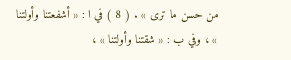من حسن ما ترى » . ( 8 ) في ا : « أشفعتنا وأولتنا » ، وفي ب : « شقتنا وأولتنا » ،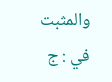والمثبت في : ج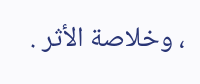، وخلاصة الأثر .